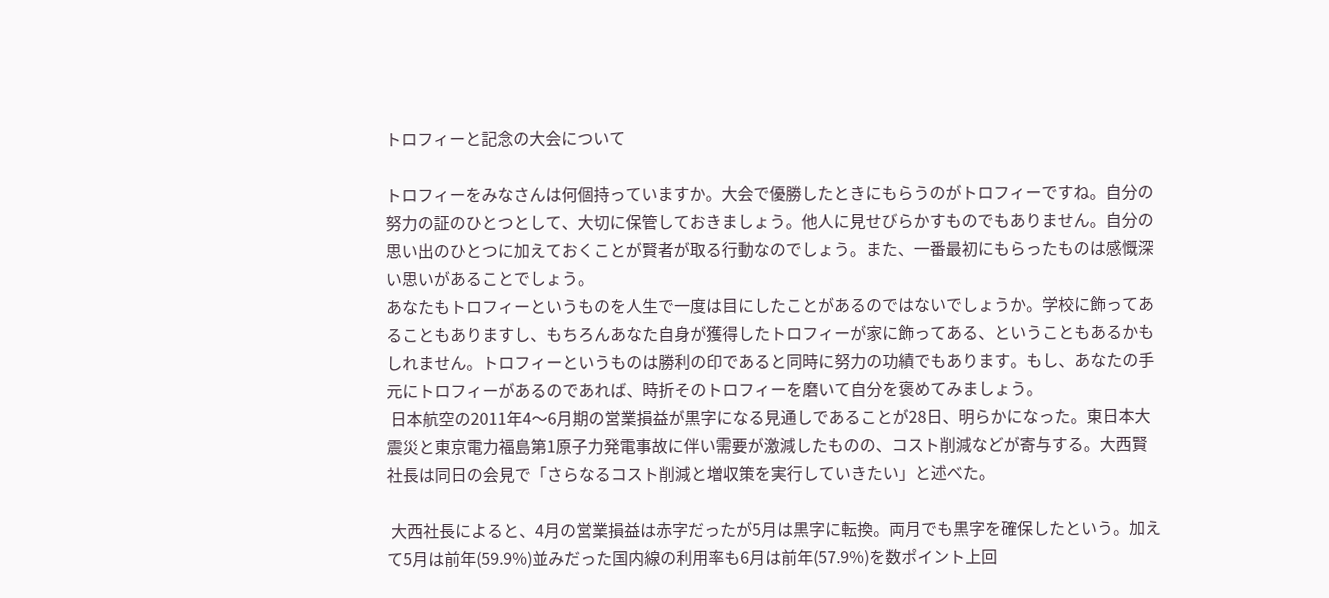トロフィーと記念の大会について

トロフィーをみなさんは何個持っていますか。大会で優勝したときにもらうのがトロフィーですね。自分の努力の証のひとつとして、大切に保管しておきましょう。他人に見せびらかすものでもありません。自分の思い出のひとつに加えておくことが賢者が取る行動なのでしょう。また、一番最初にもらったものは感慨深い思いがあることでしょう。
あなたもトロフィーというものを人生で一度は目にしたことがあるのではないでしょうか。学校に飾ってあることもありますし、もちろんあなた自身が獲得したトロフィーが家に飾ってある、ということもあるかもしれません。トロフィーというものは勝利の印であると同時に努力の功績でもあります。もし、あなたの手元にトロフィーがあるのであれば、時折そのトロフィーを磨いて自分を褒めてみましょう。
 日本航空の2011年4〜6月期の営業損益が黒字になる見通しであることが28日、明らかになった。東日本大震災と東京電力福島第1原子力発電事故に伴い需要が激減したものの、コスト削減などが寄与する。大西賢社長は同日の会見で「さらなるコスト削減と増収策を実行していきたい」と述べた。

 大西社長によると、4月の営業損益は赤字だったが5月は黒字に転換。両月でも黒字を確保したという。加えて5月は前年(59.9%)並みだった国内線の利用率も6月は前年(57.9%)を数ポイント上回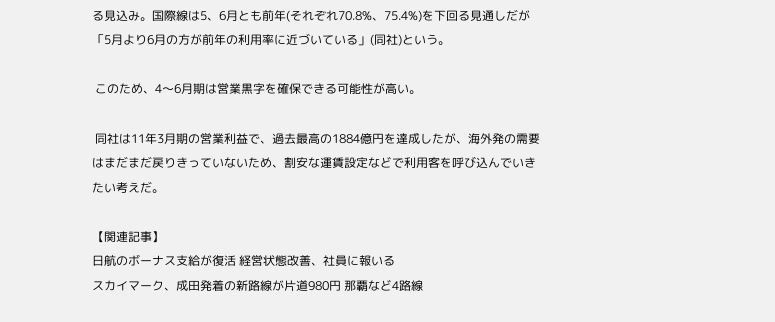る見込み。国際線は5、6月とも前年(それぞれ70.8%、75.4%)を下回る見通しだが「5月より6月の方が前年の利用率に近づいている」(同社)という。

 このため、4〜6月期は営業黒字を確保できる可能性が高い。

 同社は11年3月期の営業利益で、過去最高の1884億円を達成したが、海外発の需要はまだまだ戻りきっていないため、割安な運賃設定などで利用客を呼び込んでいきたい考えだ。

【関連記事】
日航のボーナス支給が復活 経営状態改善、社員に報いる
スカイマーク、成田発着の新路線が片道980円 那覇など4路線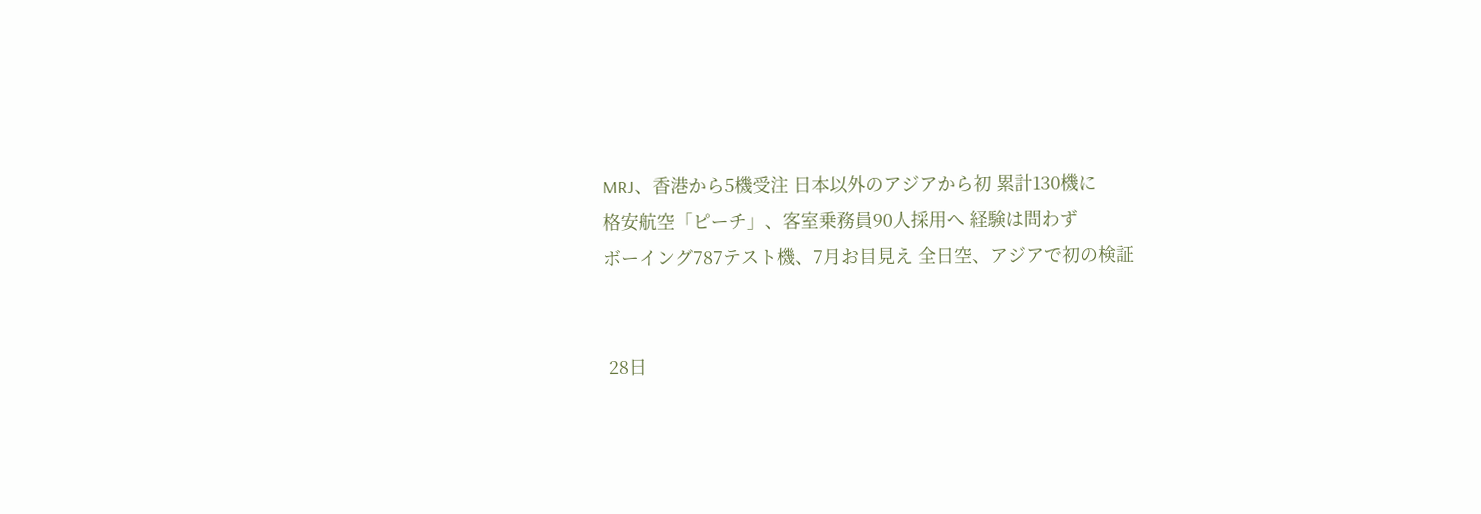MRJ、香港から5機受注 日本以外のアジアから初 累計130機に
格安航空「ピーチ」、客室乗務員90人採用へ 経験は問わず
ボーイング787テスト機、7月お目見え 全日空、アジアで初の検証


 28日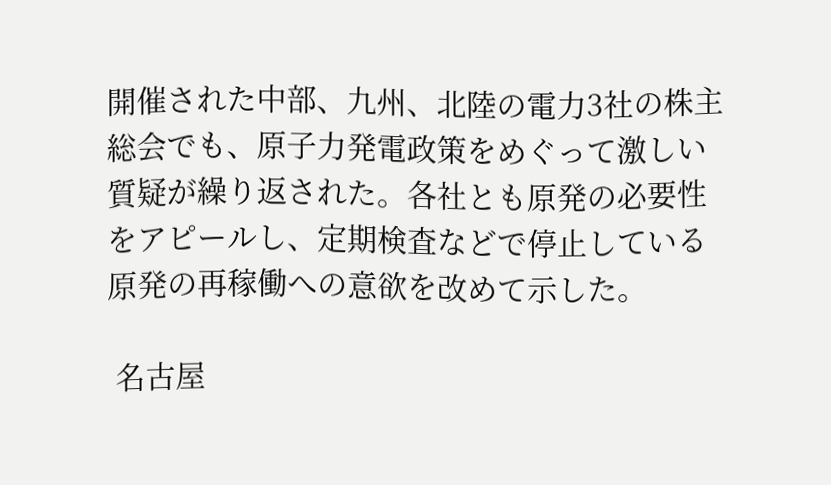開催された中部、九州、北陸の電力3社の株主総会でも、原子力発電政策をめぐって激しい質疑が繰り返された。各社とも原発の必要性をアピールし、定期検査などで停止している原発の再稼働への意欲を改めて示した。

 名古屋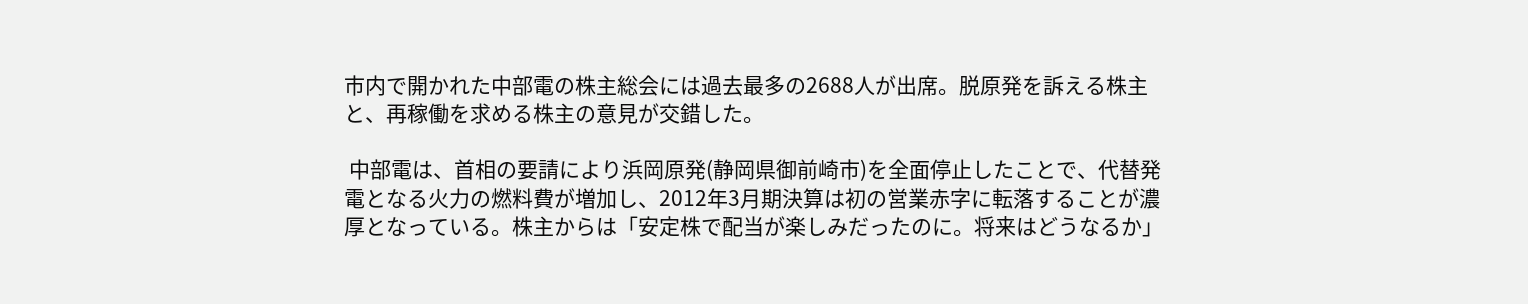市内で開かれた中部電の株主総会には過去最多の2688人が出席。脱原発を訴える株主と、再稼働を求める株主の意見が交錯した。

 中部電は、首相の要請により浜岡原発(静岡県御前崎市)を全面停止したことで、代替発電となる火力の燃料費が増加し、2012年3月期決算は初の営業赤字に転落することが濃厚となっている。株主からは「安定株で配当が楽しみだったのに。将来はどうなるか」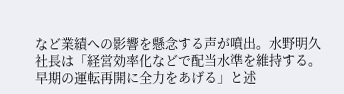など業績への影響を懸念する声が噴出。水野明久社長は「経営効率化などで配当水準を維持する。早期の運転再開に全力をあげる」と述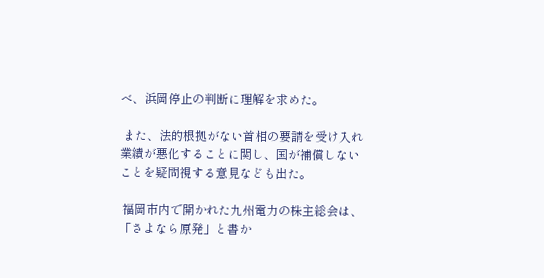べ、浜岡停止の判断に理解を求めた。

 また、法的根拠がない首相の要請を受け入れ業績が悪化することに関し、国が補償しないことを疑問視する意見なども出た。

 福岡市内で開かれた九州電力の株主総会は、「さよなら原発」と書か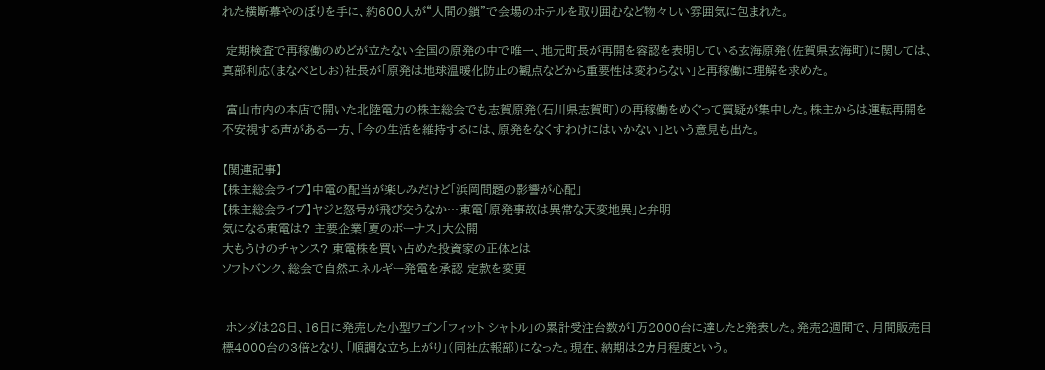れた横断幕やのぼりを手に、約600人が“人間の鎖”で会場のホテルを取り囲むなど物々しい雰囲気に包まれた。

 定期検査で再稼働のめどが立たない全国の原発の中で唯一、地元町長が再開を容認を表明している玄海原発(佐賀県玄海町)に関しては、真部利応(まなべとしお)社長が「原発は地球温暖化防止の観点などから重要性は変わらない」と再稼働に理解を求めた。

 富山市内の本店で開いた北陸電力の株主総会でも志賀原発(石川県志賀町)の再稼働をめぐって質疑が集中した。株主からは運転再開を不安視する声がある一方、「今の生活を維持するには、原発をなくすわけにはいかない」という意見も出た。

【関連記事】
【株主総会ライブ】中電の配当が楽しみだけど「浜岡問題の影響が心配」
【株主総会ライブ】ヤジと怒号が飛び交うなか…東電「原発事故は異常な天変地異」と弁明
気になる東電は? 主要企業「夏のボーナス」大公開
大もうけのチャンス? 東電株を買い占めた投資家の正体とは
ソフトバンク、総会で自然エネルギー発電を承認 定款を変更


 ホンダは28日、16日に発売した小型ワゴン「フィット シャトル」の累計受注台数が1万2000台に達したと発表した。発売2週間で、月間販売目標4000台の3倍となり、「順調な立ち上がり」(同社広報部)になった。現在、納期は2カ月程度という。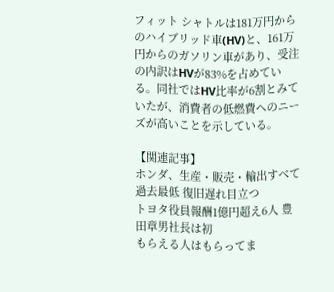フィット シャトルは181万円からのハイブリッド車(HV)と、161万円からのガソリン車があり、受注の内訳はHVが83%を占めている。同社ではHV比率が6割とみていたが、消費者の低燃費へのニーズが高いことを示している。

【関連記事】
ホンダ、生産・販売・輸出すべて過去最低 復旧遅れ目立つ
トヨタ役員報酬1億円超え6人 豊田章男社長は初
もらえる人はもらってま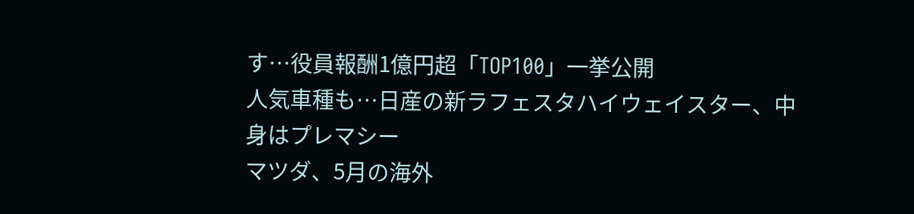す…役員報酬1億円超「TOP100」一挙公開
人気車種も…日産の新ラフェスタハイウェイスター、中身はプレマシー
マツダ、5月の海外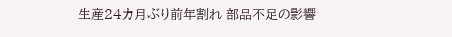生産24カ月ぶり前年割れ 部品不足の影響